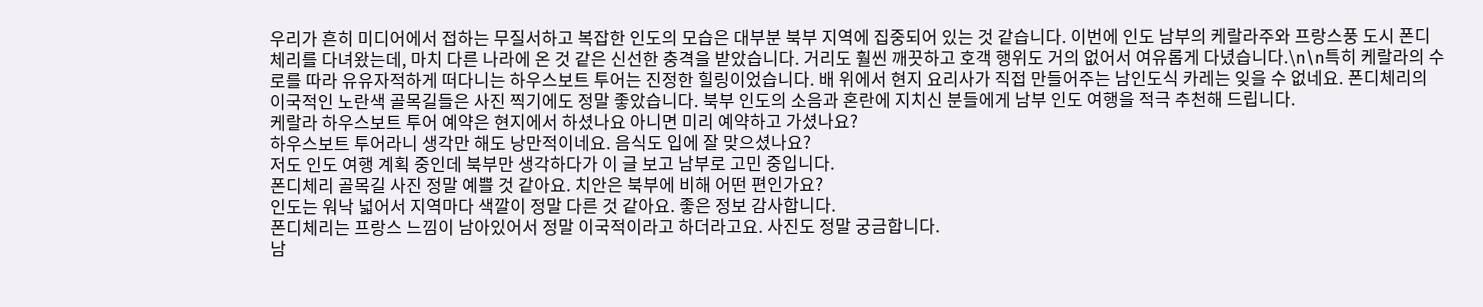우리가 흔히 미디어에서 접하는 무질서하고 복잡한 인도의 모습은 대부분 북부 지역에 집중되어 있는 것 같습니다. 이번에 인도 남부의 케랄라주와 프랑스풍 도시 폰디체리를 다녀왔는데, 마치 다른 나라에 온 것 같은 신선한 충격을 받았습니다. 거리도 훨씬 깨끗하고 호객 행위도 거의 없어서 여유롭게 다녔습니다.\n\n특히 케랄라의 수로를 따라 유유자적하게 떠다니는 하우스보트 투어는 진정한 힐링이었습니다. 배 위에서 현지 요리사가 직접 만들어주는 남인도식 카레는 잊을 수 없네요. 폰디체리의 이국적인 노란색 골목길들은 사진 찍기에도 정말 좋았습니다. 북부 인도의 소음과 혼란에 지치신 분들에게 남부 인도 여행을 적극 추천해 드립니다.
케랄라 하우스보트 투어 예약은 현지에서 하셨나요 아니면 미리 예약하고 가셨나요?
하우스보트 투어라니 생각만 해도 낭만적이네요. 음식도 입에 잘 맞으셨나요?
저도 인도 여행 계획 중인데 북부만 생각하다가 이 글 보고 남부로 고민 중입니다.
폰디체리 골목길 사진 정말 예쁠 것 같아요. 치안은 북부에 비해 어떤 편인가요?
인도는 워낙 넓어서 지역마다 색깔이 정말 다른 것 같아요. 좋은 정보 감사합니다.
폰디체리는 프랑스 느낌이 남아있어서 정말 이국적이라고 하더라고요. 사진도 정말 궁금합니다.
남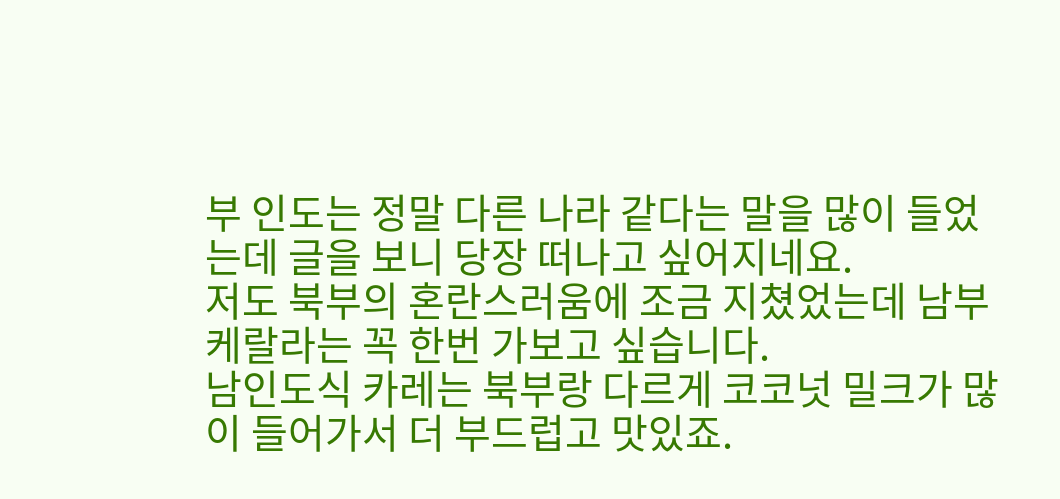부 인도는 정말 다른 나라 같다는 말을 많이 들었는데 글을 보니 당장 떠나고 싶어지네요.
저도 북부의 혼란스러움에 조금 지쳤었는데 남부 케랄라는 꼭 한번 가보고 싶습니다.
남인도식 카레는 북부랑 다르게 코코넛 밀크가 많이 들어가서 더 부드럽고 맛있죠.